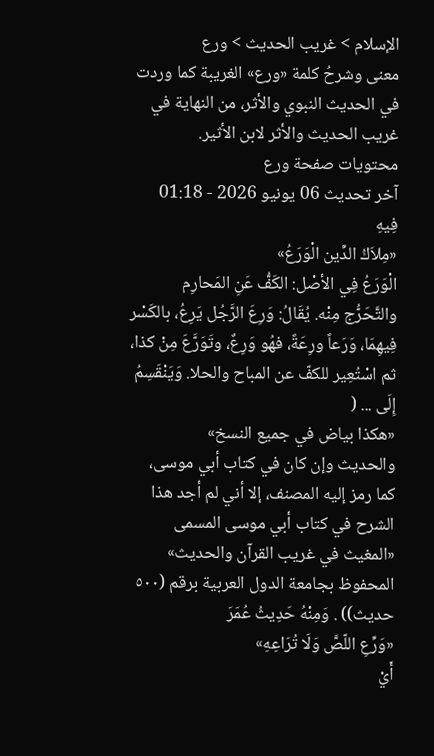الإسلام > غريب الحديث > ورع
معنى وشرحُ كلمة «ورع» الغريبة كما وردت في الحديث النبوي والأثر، من النهاية في غريب الحديث والأثر لابن الأثير.
محتويات صفحة ورع
آخر تحديث 06 يونيو 2026 - 01:18
فِيهِ
«مِلاَكُ الدِّين الْوَرَعُ»
الْوَرَعُ فِي الأصْل: الكَفُّ عَنِ المَحارِم والتَّحَرُّج مِنْه. يُقَالُ: وَرِعَ الرَّجُل يَرِعُ، بالكَسْر فِيهِمَا، وَرَعاً ورِعَةً، فهُو وَرِعٌ، وتَوَرَّعَ مِنْ كذا، ثم اسْتُعِير للكفّ عن المباح والحلا. وَيَنْقَسِمُ إِلَى ... (
«هكذا بياض في جميع النسخ»
والحديث وإن كان في كتاب أبي موسى، كما رمز إليه المصنف، إلا أني لم أجد هذا الشرح في كتاب أبي موسى المسمى
«المغيث في غريب القرآن والحديث»
المحفوظ بجامعة الدول العربية برقم (٥٠٠ حديث)) . وَمِنْهُ حَدِيثُ عُمَرَ
«وَرِّعِ اللّصَّ وَلَا تُرَاعِهِ»
أَيْ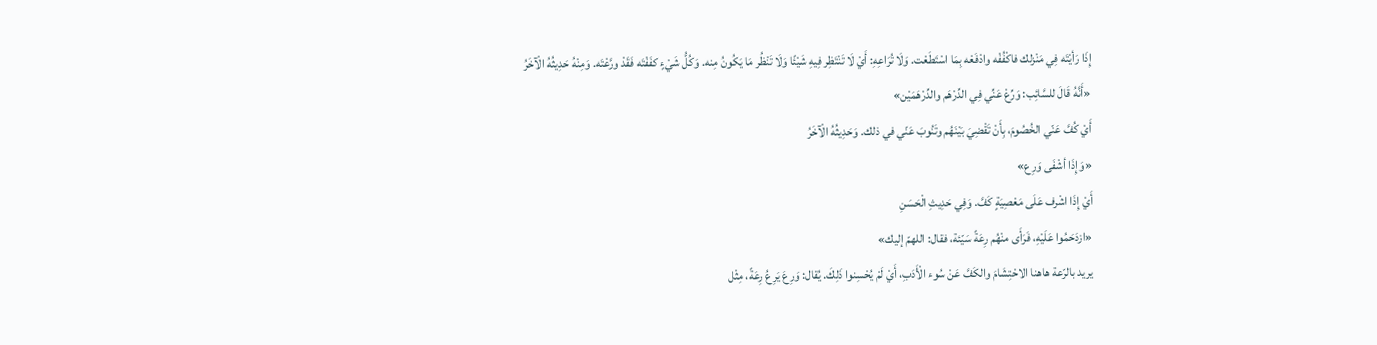إِذَا رَأيْتَه فِي مَنْزلك فاكْفُفْه وادْفَعْه بِمَا اسْتَطَعْت. وَلَا تُرَاعِهِ: أَيْ لَا تَنْتَظِر فِيهِ شَيْئًا وَلَا تَنْظُر مَا يَكُونُ مِنه. وَكُلُّ شَيْءٍ كفَفْتَه فَقَدْ ورَّعْتَه. وَمِنْهُ حَدِيثُهُ الْآخَرُ
«أَنَّهُ قَالَ للسَّائِب: وَرِّعْ عَنِّي فِي الدِّرْهَم والدِّرْهَمَيْن»
أَيْ كُفَّ عَنّي الخُصُومَ، بِأَنْ تَقْضِيَ بَيْنَهُم وتَنُوبَ عَنّي في ذلك. وَحَدِيثُهُ الْآخَرُ
«وَإِذَا أشْفَى وَرِع»
أَيْ إِذَا اشْرف عَلَى مَعْصِيَةٍ كَفَّ. وَفِي حَدِيثِ الْحَسَنِ
«ازدَحَمُوا عَلَيْهِ، فَرَأَى منْهُم رِعَةً سَيّئة، فقال: اللهمّ إليك»
يريد بالرّعة هاهنا الاحْتِشَامَ والكَفَّ عَنْ سُوء الْأَدَبِ، أَيْ لَمْ يُحْسِنوا ذَلِكَ. يُقال: وَرِعَ يَرِعُ رِعَةً، مِثْل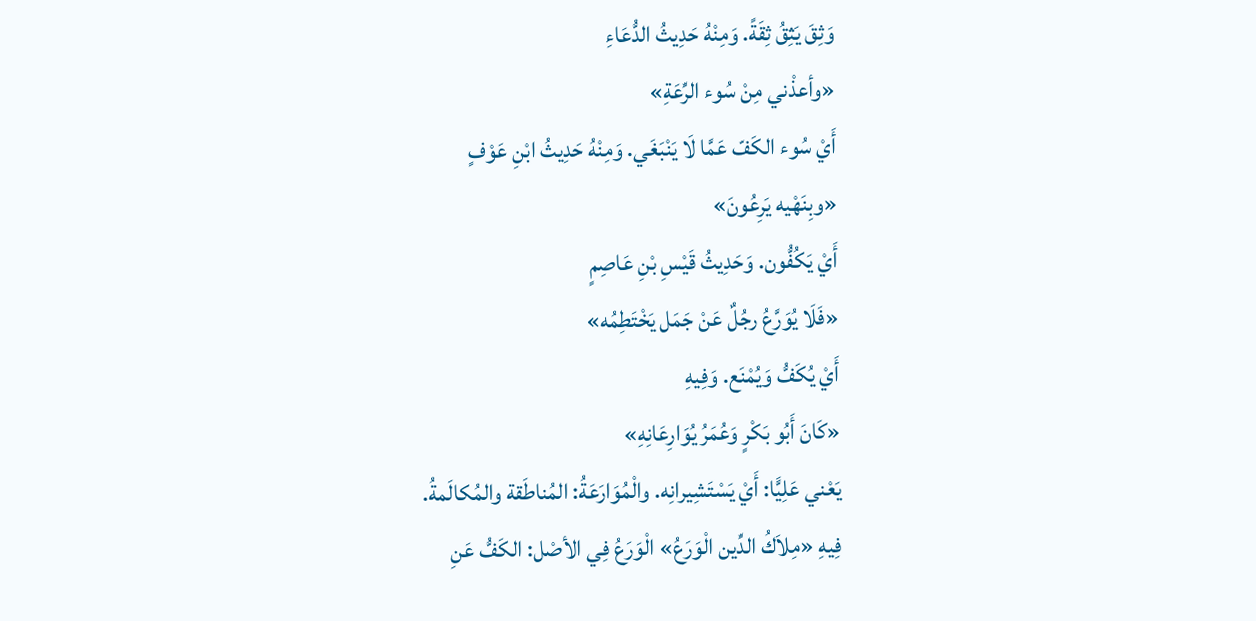وَثِقَ يَثِقُ ثِقَةً. وَمِنْهُ حَدِيثُ الدُّعَاءِ
«وأعذْني مِنْ سُوء الرِّعَةِ»
أَيْ سُوء الكَفّ عَمَّا لَا يَنْبَغَي. وَمِنْهُ حَدِيثُ ابْنِ عَوْفٍ
«وبِنَهْيه يَرِعُونَ»
أَيْ يَكُفُّون. وَحَدِيثُ قَيْسِ بْنِ عَاصِمٍ
«فَلَا يُوَرَّعُ رجُلٌ عَنْ جَمَل يَخْتَطِمُه»
أَيْ يُكَفُّ وَيُمْنَع. وَفِيهِ
«كَانَ أَبُو بَكْرٍ وَعُمَرُ يُوَارِعَانِهِ»
يَعْني عَلِيًّا: أَيْ يَسْتَشِيرانِه. والْمُوَارَعَةُ: المُناطَقة والمُكالَمةُ.
فِيهِ «مِلاَكُ الدِّين الْوَرَعُ» الْوَرَعُ فِي الأصْل: الكَفُّ عَنِ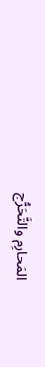المَحارِم والتَّحَرُّج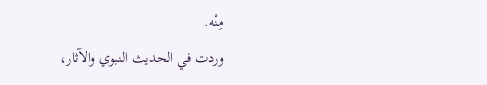مِنْه.
وردت في الحديث النبوي والآثار،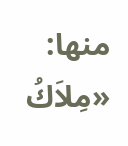منها: «مِلاَكُ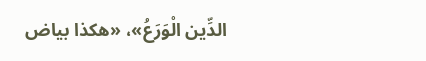الدِّين الْوَرَعُ»، «هكذا بياض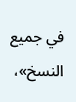في جميع النسخ»،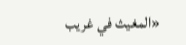«المغيث في غريب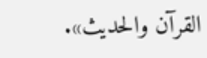القرآن والحديث».